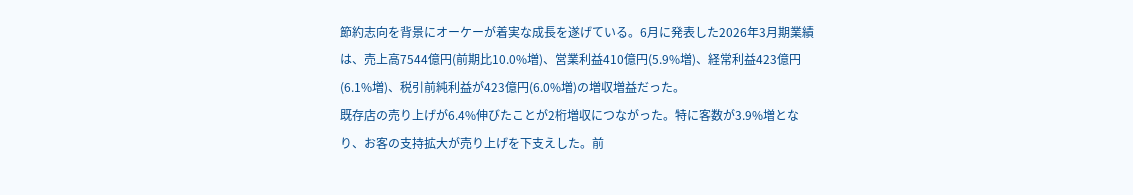節約志向を背景にオーケーが着実な成長を遂げている。6月に発表した2026年3月期業績は、売上高7544億円(前期比10.0%増)、営業利益410億円(5.9%増)、経常利益423億円(6.1%増)、税引前純利益が423億円(6.0%増)の増収増益だった。
既存店の売り上げが6.4%伸びたことが2桁増収につながった。特に客数が3.9%増となり、お客の支持拡大が売り上げを下支えした。前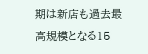期は新店も過去最高規模となる15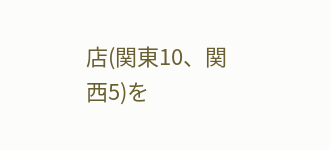店(関東10、関西5)を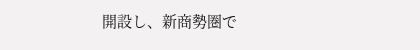開設し、新商勢圏で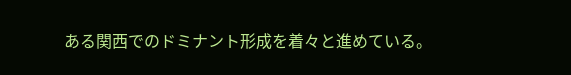ある関西でのドミナント形成を着々と進めている。